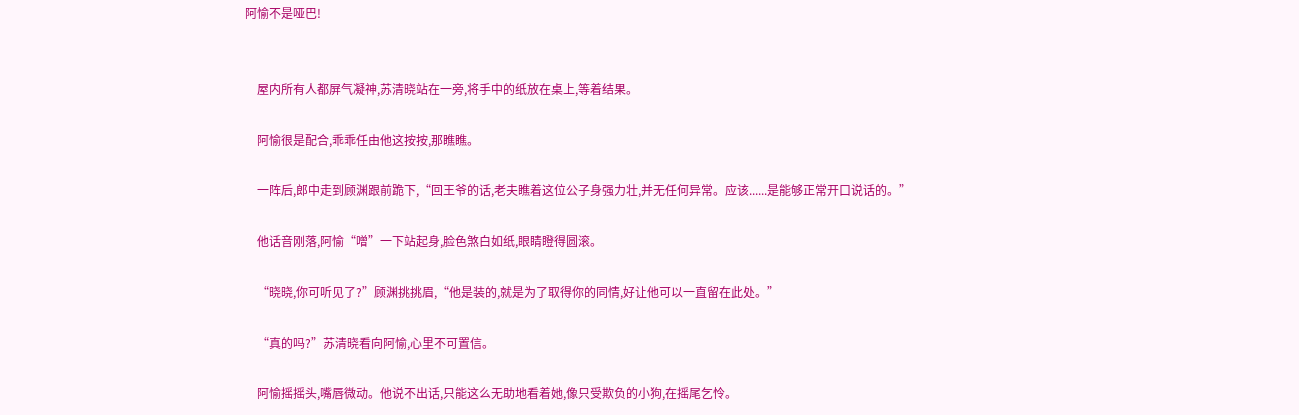阿愉不是哑巴!


    屋内所有人都屏气凝神,苏清晓站在一旁,将手中的纸放在桌上,等着结果。

    阿愉很是配合,乖乖任由他这按按,那瞧瞧。

    一阵后,郎中走到顾渊跟前跪下,“回王爷的话,老夫瞧着这位公子身强力壮,并无任何异常。应该......是能够正常开口说话的。”

    他话音刚落,阿愉“噌”一下站起身,脸色煞白如纸,眼睛瞪得圆滚。

    “晓晓,你可听见了?”顾渊挑挑眉,“他是装的,就是为了取得你的同情,好让他可以一直留在此处。”

    “真的吗?”苏清晓看向阿愉,心里不可置信。

    阿愉摇摇头,嘴唇微动。他说不出话,只能这么无助地看着她,像只受欺负的小狗,在摇尾乞怜。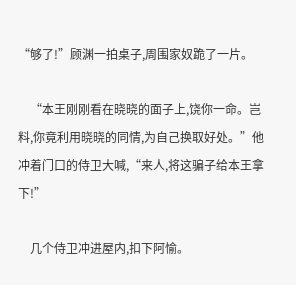“够了!”顾渊一拍桌子,周围家奴跪了一片。

    “本王刚刚看在晓晓的面子上,饶你一命。岂料,你竟利用晓晓的同情,为自己换取好处。”他冲着门口的侍卫大喊,“来人,将这骗子给本王拿下!”

    几个侍卫冲进屋内,扣下阿愉。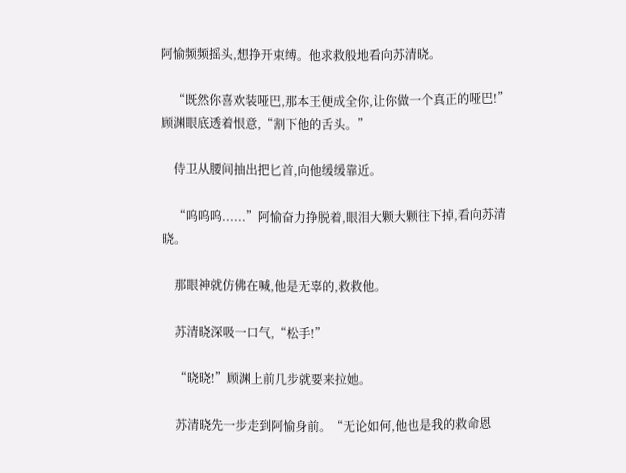阿愉频频摇头,想挣开束缚。他求救般地看向苏清晓。

    “既然你喜欢装哑巴,那本王便成全你,让你做一个真正的哑巴!”顾渊眼底透着恨意,“割下他的舌头。”

    侍卫从腰间抽出把匕首,向他缓缓靠近。

    “呜呜呜......”阿愉奋力挣脱着,眼泪大颗大颗往下掉,看向苏清晓。

    那眼神就仿佛在喊,他是无辜的,救救他。

    苏清晓深吸一口气,“松手!”

    “晓晓!”顾渊上前几步就要来拉她。

    苏清晓先一步走到阿愉身前。“无论如何,他也是我的救命恩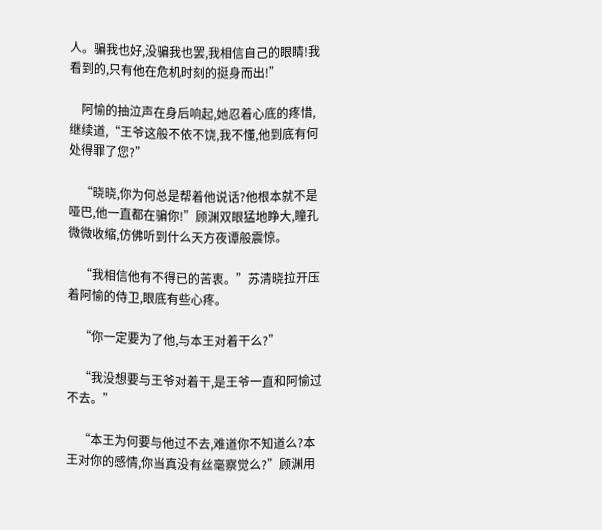人。骗我也好,没骗我也罢,我相信自己的眼睛!我看到的,只有他在危机时刻的挺身而出!”

    阿愉的抽泣声在身后响起,她忍着心底的疼惜,继续道,“王爷这般不依不饶,我不懂,他到底有何处得罪了您?”

    “晓晓,你为何总是帮着他说话?他根本就不是哑巴,他一直都在骗你!”顾渊双眼猛地睁大,瞳孔微微收缩,仿佛听到什么天方夜谭般震惊。

    “我相信他有不得已的苦衷。”苏清晓拉开压着阿愉的侍卫,眼底有些心疼。

    “你一定要为了他,与本王对着干么?”

    “我没想要与王爷对着干,是王爷一直和阿愉过不去。”

    “本王为何要与他过不去,难道你不知道么?本王对你的感情,你当真没有丝毫察觉么?”顾渊用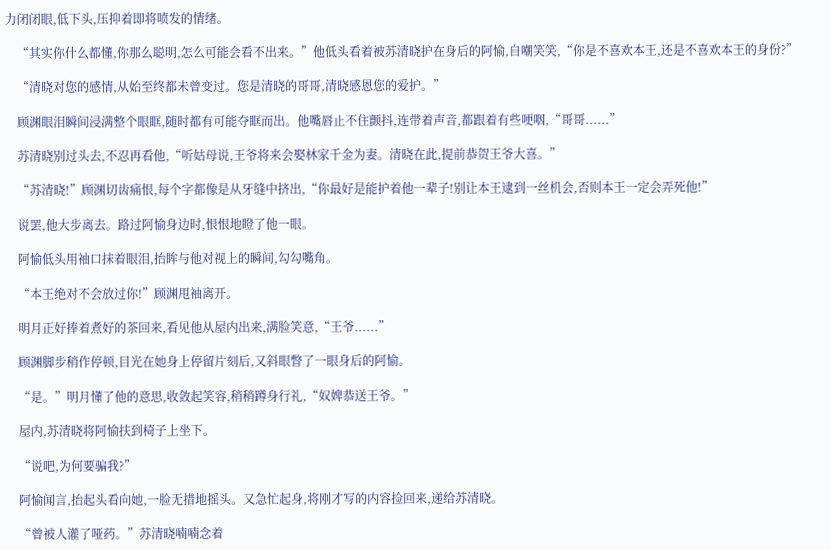力闭闭眼,低下头,压抑着即将喷发的情绪。

    “其实你什么都懂,你那么聪明,怎么可能会看不出来。”他低头看着被苏清晓护在身后的阿愉,自嘲笑笑,“你是不喜欢本王,还是不喜欢本王的身份?”

    “清晓对您的感情,从始至终都未曾变过。您是清晓的哥哥,清晓感恩您的爱护。”

    顾渊眼泪瞬间浸满整个眼眶,随时都有可能夺眶而出。他嘴唇止不住颤抖,连带着声音,都跟着有些哽咽,“哥哥......”

    苏清晓别过头去,不忍再看他,“听姑母说,王爷将来会娶林家千金为妻。清晓在此,提前恭贺王爷大喜。”

    “苏清晓!”顾渊切齿痛恨,每个字都像是从牙缝中挤出,“你最好是能护着他一辈子!别让本王逮到一丝机会,否则本王一定会弄死他!”

    说罢,他大步离去。路过阿愉身边时,恨恨地瞪了他一眼。

    阿愉低头用袖口抹着眼泪,抬眸与他对视上的瞬间,勾勾嘴角。

    “本王绝对不会放过你!”顾渊甩袖离开。

    明月正好捧着煮好的茶回来,看见他从屋内出来,满脸笑意,“王爷......”

    顾渊脚步稍作停顿,目光在她身上停留片刻后,又斜眼瞥了一眼身后的阿愉。

    “是。”明月懂了他的意思,收敛起笑容,稍稍蹲身行礼,“奴婢恭送王爷。”

    屋内,苏清晓将阿愉扶到椅子上坐下。

    “说吧,为何要骗我?”

    阿愉闻言,抬起头看向她,一脸无措地摇头。又急忙起身,将刚才写的内容捡回来,递给苏清晓。

    “曾被人灌了哑药。”苏清晓喃喃念着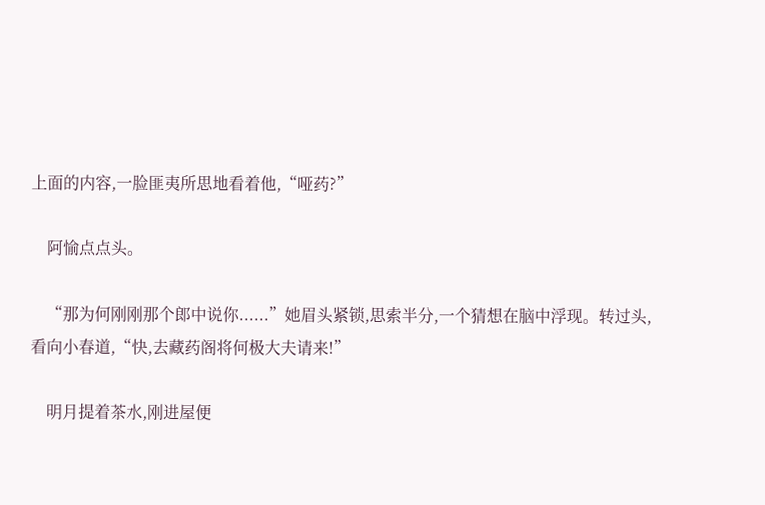上面的内容,一脸匪夷所思地看着他,“哑药?”

    阿愉点点头。

    “那为何刚刚那个郎中说你......”她眉头紧锁,思索半分,一个猜想在脑中浮现。转过头,看向小春道,“快,去藏药阁将何极大夫请来!”

    明月提着茶水,刚进屋便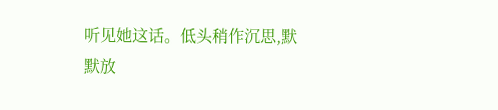听见她这话。低头稍作沉思,默默放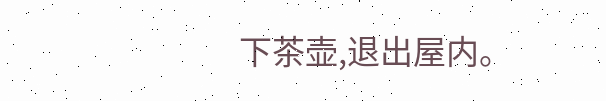下茶壶,退出屋内。